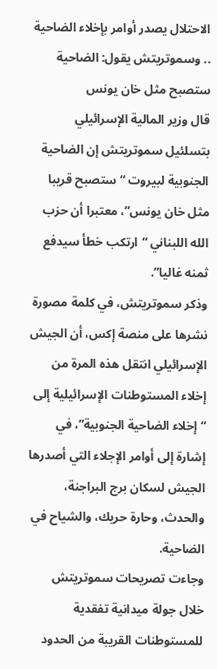الاحتلال يصدر أوامر بإخلاء الضاحية .. وسموتريتش يقول: الضاحية ستصبح مثل خان يونس
قال وزير المالية الإسرائيلي بتسلئيل سموتريتش إن الضاحية الجنوبية لبيروت “ستصبح قريبا مثل خان يونس”، معتبرا أن حزب الله اللبناني “ارتكب خطأ سيدفع ثمنه غاليا”.
وذكر سموتريتش، في كلمة مصورة نشرها على منصة إكس، أن الجيش الإسرائيلي انتقل هذه المرة من إخلاء المستوطنات الإسرائيلية إلى “إخلاء الضاحية الجنوبية”، في إشارة إلى أوامر الإجلاء التي أصدرها الجيش لسكان برج البراجنة، والحدث، وحارة حريك، والشياح في الضاحية.
وجاءت تصريحات سموتريتش خلال جولة ميدانية تفقدية للمستوطنات القريبة من الحدود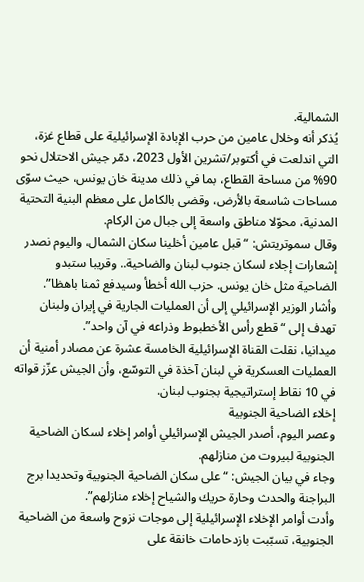الشمالية.
يُذكر أنه وخلال عامين من حرب الإبادة الإسرائيلية على قطاع غزة، التي اندلعت في أكتوبر/تشرين الأول 2023، دمّر جيش الاحتلال نحو 90% من مساحة القطاع، بما في ذلك مدينة خان يونس، حيث سوّى مساحات شاسعة بالأرض، وقضى بالكامل على معظم البنية التحتية المدنية، محوّلا مناطق واسعة إلى جبال من الركام.
وقال سموتريتش: “قبل عامين أخلينا سكان الشمال، واليوم نصدر إشعارات إجلاء لسكان جنوب لبنان والضاحية.. وقريبا ستبدو الضاحية مثل خان يونس. حزب الله أخطأ وسيدفع ثمنا باهظا”.
وأشار الوزير الإسرائيلي إلى أن العمليات الجارية في إيران ولبنان تهدف إلى “قطع رأس الأخطبوط وذراعه في آن واحد”.
ميدانيا، نقلت القناة الإسرائيلية الخامسة عشرة عن مصادر أمنية أن العمليات العسكرية في لبنان آخذة في التوسّع، وأن الجيش عزّز قواته في 10 نقاط إستراتيجية بجنوب لبنان.
إخلاء الضاحية الجنوبية
وعصر اليوم، أصدر الجيش الإسرائيلي أوامر إخلاء لسكان الضاحية الجنوبية لبيروت من منازلهم.
وجاء في بيان الجيش: “على سكان الضاحية الجنوبية وتحديدا برج البراجنة والحدث وحارة حريك والشياح إخلاء منازلهم”.
وأدت أوامر الإخلاء الإسرائيلية إلى موجات نزوح واسعة من الضاحية الجنوبية، تسبّبت بازدحامات خانقة على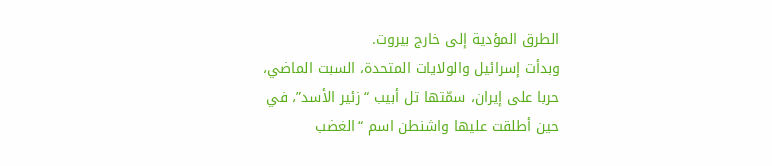الطرق المؤدية إلى خارج بيروت.
وبدأت إسرائيل والولايات المتحدة، السبت الماضي، حربا على إيران، سمّتها تل أبيب “زئير الأسد”، في حين أطلقت عليها واشنطن اسم “الغضب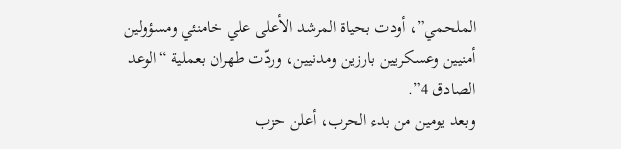الملحمي”، أودت بحياة المرشد الأعلى علي خامنئي ومسؤولين أمنيين وعسكريين بارزين ومدنيين، وردّت طهران بعملية “الوعد الصادق 4”.
وبعد يومين من بدء الحرب، أعلن حزب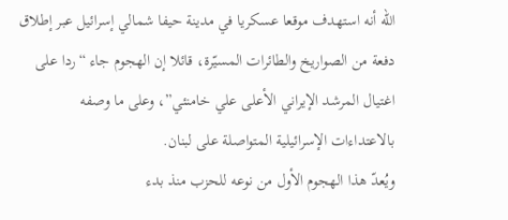الله أنه استهدف موقعا عسكريا في مدينة حيفا شمالي إسرائيل عبر إطلاق دفعة من الصواريخ والطائرات المسيّرة، قائلا إن الهجوم جاء “ردا على اغتيال المرشد الإيراني الأعلى علي خامنئي”، وعلى ما وصفه بالاعتداءات الإسرائيلية المتواصلة على لبنان.
ويُعدّ هذا الهجوم الأول من نوعه للحزب منذ بدء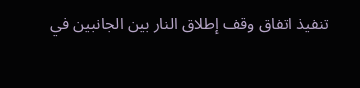تنفيذ اتفاق وقف إطلاق النار بين الجانبين في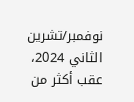نوفمبر/تشرين الثاني 2024، عقب أكثر من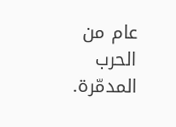عام من الحرب المدمّرة.